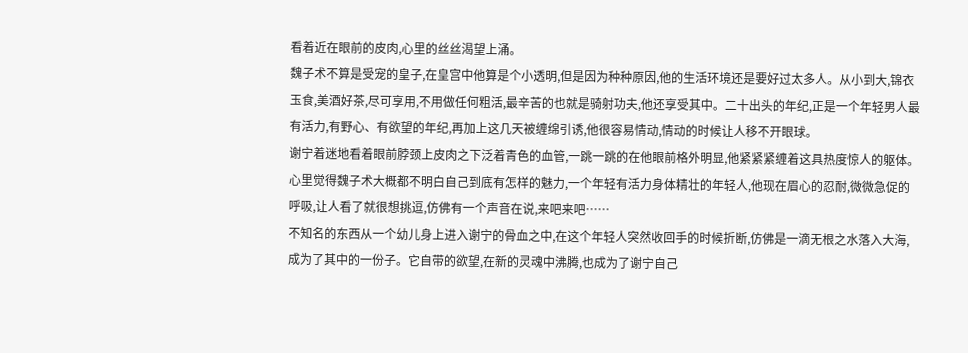看着近在眼前的皮肉,心里的丝丝渴望上涌。
魏子术不算是受宠的皇子,在皇宫中他算是个小透明,但是因为种种原因,他的生活环境还是要好过太多人。从小到大,锦衣玉食,美酒好茶,尽可享用,不用做任何粗活,最辛苦的也就是骑射功夫,他还享受其中。二十出头的年纪,正是一个年轻男人最有活力,有野心、有欲望的年纪,再加上这几天被缠绵引诱,他很容易情动,情动的时候让人移不开眼球。
谢宁着迷地看着眼前脖颈上皮肉之下泛着青色的血管,一跳一跳的在他眼前格外明显,他紧紧紧缠着这具热度惊人的躯体。心里觉得魏子术大概都不明白自己到底有怎样的魅力,一个年轻有活力身体精壮的年轻人,他现在眉心的忍耐,微微急促的呼吸,让人看了就很想挑逗,仿佛有一个声音在说,来吧来吧……
不知名的东西从一个幼儿身上进入谢宁的骨血之中,在这个年轻人突然收回手的时候折断,仿佛是一滴无根之水落入大海,成为了其中的一份子。它自带的欲望,在新的灵魂中沸腾,也成为了谢宁自己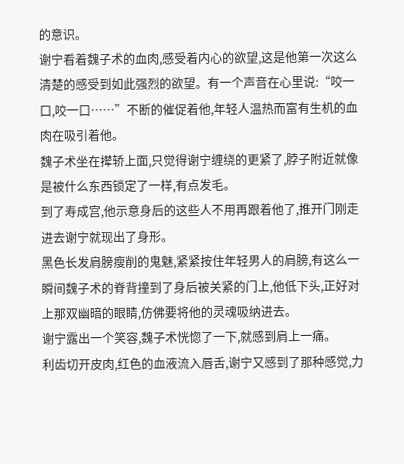的意识。
谢宁看着魏子术的血肉,感受着内心的欲望,这是他第一次这么清楚的感受到如此强烈的欲望。有一个声音在心里说:“咬一口,咬一口……”不断的催促着他,年轻人温热而富有生机的血肉在吸引着他。
魏子术坐在撵轿上面,只觉得谢宁缠绕的更紧了,脖子附近就像是被什么东西锁定了一样,有点发毛。
到了寿成宫,他示意身后的这些人不用再跟着他了,推开门刚走进去谢宁就现出了身形。
黑色长发肩膀瘦削的鬼魅,紧紧按住年轻男人的肩膀,有这么一瞬间魏子术的脊背撞到了身后被关紧的门上,他低下头,正好对上那双幽暗的眼睛,仿佛要将他的灵魂吸纳进去。
谢宁露出一个笑容,魏子术恍惚了一下,就感到肩上一痛。
利齿切开皮肉,红色的血液流入唇舌,谢宁又感到了那种感觉,力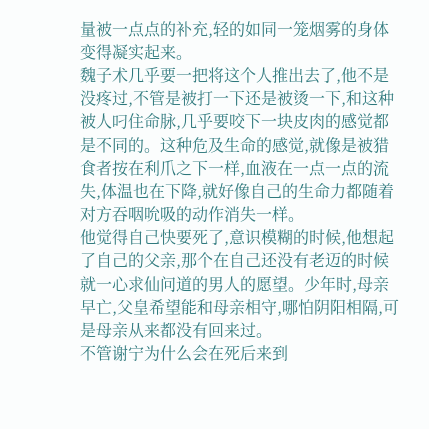量被一点点的补充,轻的如同一笼烟雾的身体变得凝实起来。
魏子术几乎要一把将这个人推出去了,他不是没疼过,不管是被打一下还是被烫一下,和这种被人叼住命脉,几乎要咬下一块皮肉的感觉都是不同的。这种危及生命的感觉,就像是被猎食者按在利爪之下一样,血液在一点一点的流失,体温也在下降,就好像自己的生命力都随着对方吞咽吮吸的动作消失一样。
他觉得自己快要死了,意识模糊的时候,他想起了自己的父亲,那个在自己还没有老迈的时候就一心求仙问道的男人的愿望。少年时,母亲早亡,父皇希望能和母亲相守,哪怕阴阳相隔,可是母亲从来都没有回来过。
不管谢宁为什么会在死后来到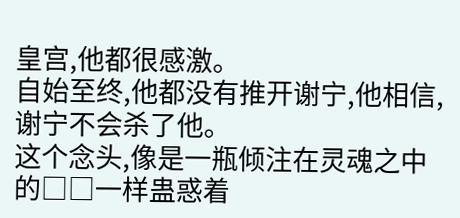皇宫,他都很感激。
自始至终,他都没有推开谢宁,他相信,谢宁不会杀了他。
这个念头,像是一瓶倾注在灵魂之中的□□一样蛊惑着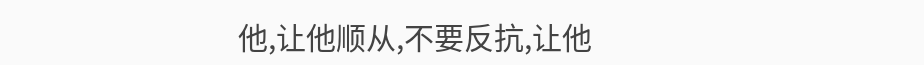他,让他顺从,不要反抗,让他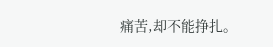痛苦,却不能挣扎。